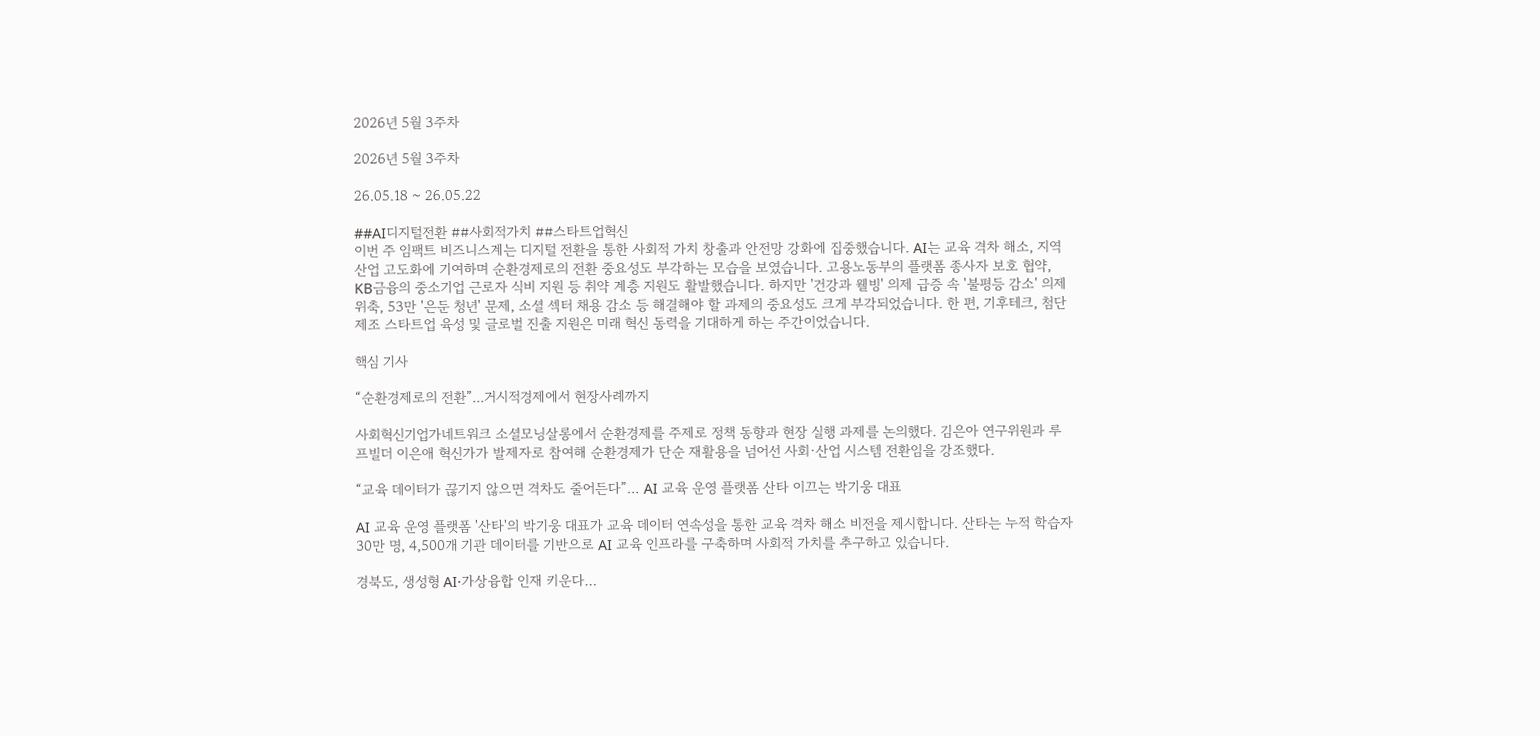2026년 5월 3주차

2026년 5월 3주차

26.05.18 ~ 26.05.22

##AI디지털전환 ##사회적가치 ##스타트업혁신
이번 주 임팩트 비즈니스계는 디지털 전환을 통한 사회적 가치 창출과 안전망 강화에 집중했습니다. AI는 교육 격차 해소, 지역 산업 고도화에 기여하며 순환경제로의 전환 중요성도 부각하는 모습을 보였습니다. 고용노동부의 플랫폼 종사자 보호 협약, KB금융의 중소기업 근로자 식비 지원 등 취약 계층 지원도 활발했습니다. 하지만 '건강과 웰빙' 의제 급증 속 '불평등 감소' 의제 위축, 53만 '은둔 청년' 문제, 소셜 섹터 채용 감소 등 해결해야 할 과제의 중요성도 크게 부각되었습니다. 한 편, 기후테크, 첨단 제조 스타트업 육성 및 글로벌 진출 지원은 미래 혁신 동력을 기대하게 하는 주간이었습니다.

핵심 기사

“순환경제로의 전환”...거시적경제에서 현장사례까지

사회혁신기업가네트워크 소셜모닝살롱에서 순환경제를 주제로 정책 동향과 현장 실행 과제를 논의했다. 김은아 연구위원과 루프빌더 이은애 혁신가가 발제자로 참여해 순환경제가 단순 재활용을 넘어선 사회·산업 시스템 전환임을 강조했다.

“교육 데이터가 끊기지 않으면 격차도 줄어든다”… AI 교육 운영 플랫폼 산타 이끄는 박기웅 대표

AI 교육 운영 플랫폼 '산타'의 박기웅 대표가 교육 데이터 연속성을 통한 교육 격차 해소 비전을 제시합니다. 산타는 누적 학습자 30만 명, 4,500개 기관 데이터를 기반으로 AI 교육 인프라를 구축하며 사회적 가치를 추구하고 있습니다.

경북도, 생성형 AI·가상융합 인재 키운다…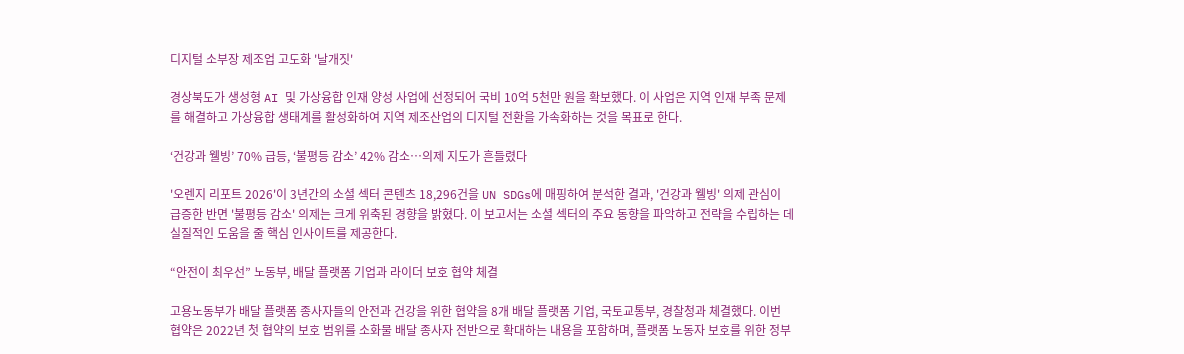디지털 소부장 제조업 고도화 '날개짓'

경상북도가 생성형 AI 및 가상융합 인재 양성 사업에 선정되어 국비 10억 5천만 원을 확보했다. 이 사업은 지역 인재 부족 문제를 해결하고 가상융합 생태계를 활성화하여 지역 제조산업의 디지털 전환을 가속화하는 것을 목표로 한다.

‘건강과 웰빙’ 70% 급등, ‘불평등 감소’ 42% 감소…의제 지도가 흔들렸다

'오렌지 리포트 2026'이 3년간의 소셜 섹터 콘텐츠 18,296건을 UN SDGs에 매핑하여 분석한 결과, '건강과 웰빙' 의제 관심이 급증한 반면 '불평등 감소' 의제는 크게 위축된 경향을 밝혔다. 이 보고서는 소셜 섹터의 주요 동향을 파악하고 전략을 수립하는 데 실질적인 도움을 줄 핵심 인사이트를 제공한다.

“안전이 최우선” 노동부, 배달 플랫폼 기업과 라이더 보호 협약 체결

고용노동부가 배달 플랫폼 종사자들의 안전과 건강을 위한 협약을 8개 배달 플랫폼 기업, 국토교통부, 경찰청과 체결했다. 이번 협약은 2022년 첫 협약의 보호 범위를 소화물 배달 종사자 전반으로 확대하는 내용을 포함하며, 플랫폼 노동자 보호를 위한 정부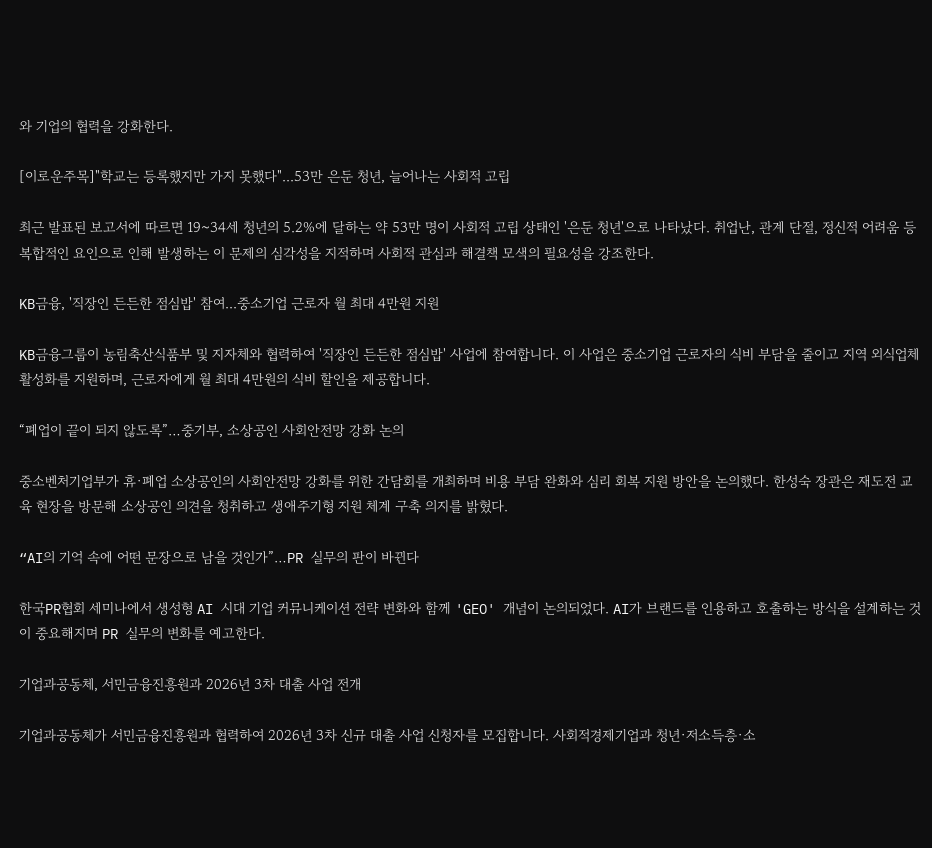와 기업의 협력을 강화한다.

[이로운주목]"학교는 등록했지만 가지 못했다"...53만 은둔 청년, 늘어나는 사회적 고립

최근 발표된 보고서에 따르면 19~34세 청년의 5.2%에 달하는 약 53만 명이 사회적 고립 상태인 '은둔 청년'으로 나타났다. 취업난, 관계 단절, 정신적 어려움 등 복합적인 요인으로 인해 발생하는 이 문제의 심각성을 지적하며 사회적 관심과 해결책 모색의 필요성을 강조한다.

KB금융, '직장인 든든한 점심밥' 참여...중소기업 근로자 월 최대 4만원 지원

KB금융그룹이 농림축산식품부 및 지자체와 협력하여 '직장인 든든한 점심밥' 사업에 참여합니다. 이 사업은 중소기업 근로자의 식비 부담을 줄이고 지역 외식업체 활성화를 지원하며, 근로자에게 월 최대 4만원의 식비 할인을 제공합니다.

“폐업이 끝이 되지 않도록”…중기부, 소상공인 사회안전망 강화 논의

중소벤처기업부가 휴·폐업 소상공인의 사회안전망 강화를 위한 간담회를 개최하며 비용 부담 완화와 심리 회복 지원 방안을 논의했다. 한성숙 장관은 재도전 교육 현장을 방문해 소상공인 의견을 청취하고 생애주기형 지원 체계 구축 의지를 밝혔다.

“AI의 기억 속에 어떤 문장으로 남을 것인가”…PR 실무의 판이 바뀐다

한국PR협회 세미나에서 생성형 AI 시대 기업 커뮤니케이션 전략 변화와 함께 'GEO' 개념이 논의되었다. AI가 브랜드를 인용하고 호출하는 방식을 설계하는 것이 중요해지며 PR 실무의 변화를 예고한다.

기업과공동체, 서민금융진흥원과 2026년 3차 대출 사업 전개

기업과공동체가 서민금융진흥원과 협력하여 2026년 3차 신규 대출 사업 신청자를 모집합니다. 사회적경제기업과 청년·저소득층·소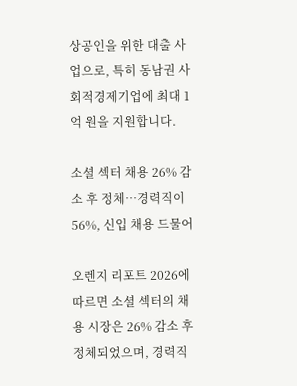상공인을 위한 대출 사업으로, 특히 동남권 사회적경제기업에 최대 1억 원을 지원합니다.

소셜 섹터 채용 26% 감소 후 정체…경력직이 56%, 신입 채용 드물어

오렌지 리포트 2026에 따르면 소셜 섹터의 채용 시장은 26% 감소 후 정체되었으며, 경력직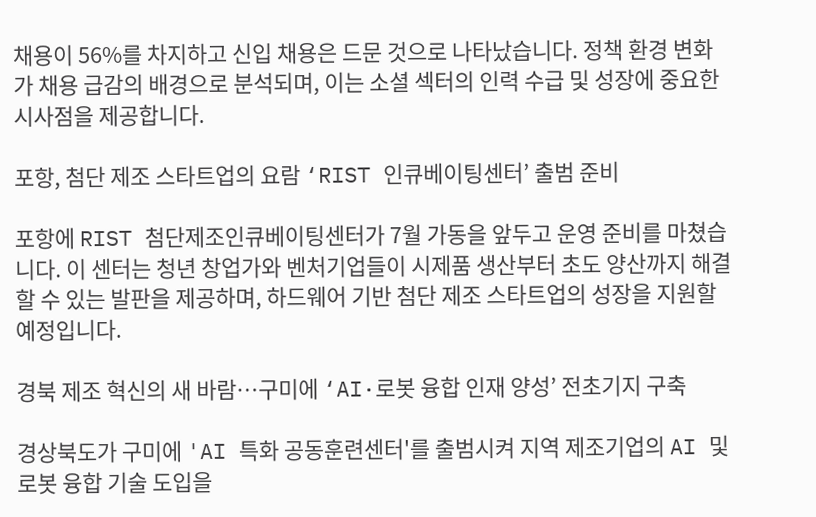채용이 56%를 차지하고 신입 채용은 드문 것으로 나타났습니다. 정책 환경 변화가 채용 급감의 배경으로 분석되며, 이는 소셜 섹터의 인력 수급 및 성장에 중요한 시사점을 제공합니다.

포항, 첨단 제조 스타트업의 요람 ‘RIST 인큐베이팅센터’ 출범 준비

포항에 RIST 첨단제조인큐베이팅센터가 7월 가동을 앞두고 운영 준비를 마쳤습니다. 이 센터는 청년 창업가와 벤처기업들이 시제품 생산부터 초도 양산까지 해결할 수 있는 발판을 제공하며, 하드웨어 기반 첨단 제조 스타트업의 성장을 지원할 예정입니다.

경북 제조 혁신의 새 바람…구미에 ‘AI·로봇 융합 인재 양성’ 전초기지 구축

경상북도가 구미에 'AI 특화 공동훈련센터'를 출범시켜 지역 제조기업의 AI 및 로봇 융합 기술 도입을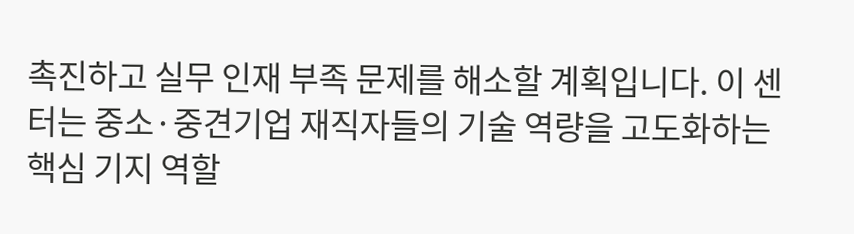촉진하고 실무 인재 부족 문제를 해소할 계획입니다. 이 센터는 중소·중견기업 재직자들의 기술 역량을 고도화하는 핵심 기지 역할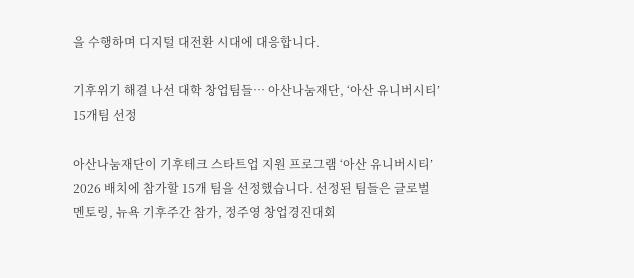을 수행하며 디지털 대전환 시대에 대응합니다.

기후위기 해결 나선 대학 창업팀들… 아산나눔재단, ‘아산 유니버시티’ 15개팀 선정

아산나눔재단이 기후테크 스타트업 지원 프로그램 ‘아산 유니버시티’ 2026 배치에 참가할 15개 팀을 선정했습니다. 선정된 팀들은 글로벌 멘토링, 뉴욕 기후주간 참가, 정주영 창업경진대회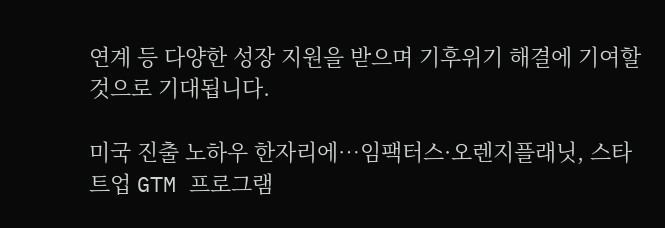연계 등 다양한 성장 지원을 받으며 기후위기 해결에 기여할 것으로 기대됩니다.

미국 진출 노하우 한자리에…임팩터스·오렌지플래닛, 스타트업 GTM 프로그램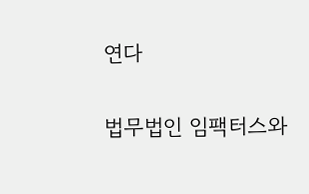연다

법무법인 임팩터스와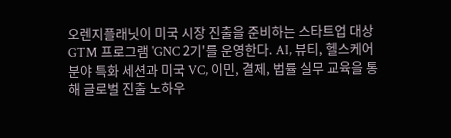오렌지플래닛이 미국 시장 진출을 준비하는 스타트업 대상 GTM 프로그램 'GNC 2기'를 운영한다. AI, 뷰티, 헬스케어 분야 특화 세션과 미국 VC, 이민, 결제, 법률 실무 교육을 통해 글로벌 진출 노하우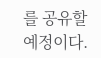를 공유할 예정이다.